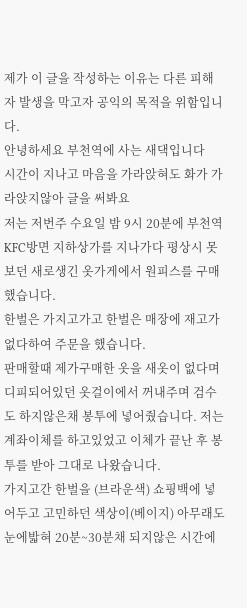제가 이 글을 작성하는 이유는 다른 피해자 발생을 막고자 공익의 목적을 위함입니다.
안녕하세요 부천역에 사는 새댁입니다
시간이 지나고 마음을 가라앉혀도 화가 가라앉지않아 글을 써봐요
저는 저번주 수요일 밤 9시 20분에 부천역 KFC방면 지하상가를 지나가다 평상시 못보던 새로생긴 옷가게에서 원피스를 구매했습니다.
한벌은 가지고가고 한벌은 매장에 재고가 없다하여 주문을 했습니다.
판매할때 제가구매한 옷을 새옷이 없다며 디피되어있던 옷걸이에서 꺼내주며 검수도 하지않은채 봉투에 넣어줬습니다. 저는 계좌이체를 하고있었고 이체가 끝난 후 봉투를 받아 그대로 나왔습니다.
가지고간 한벌을 (브라운색) 쇼핑백에 넣어두고 고민하던 색상이(베이지) 아무래도 눈에밟혀 20분~30분채 되지않은 시간에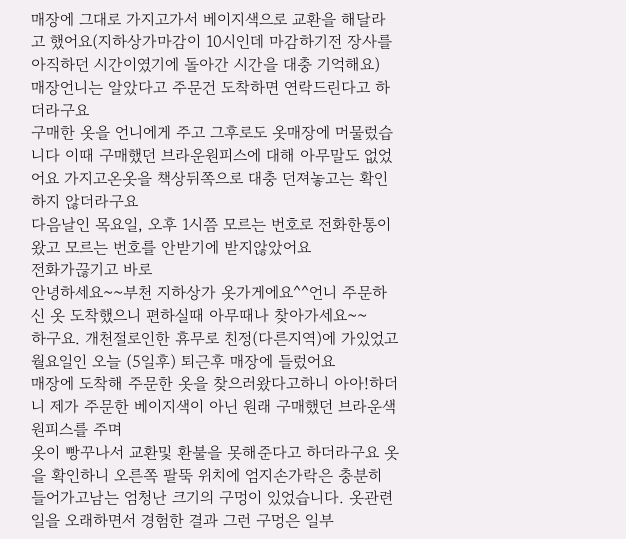매장에 그대로 가지고가서 베이지색으로 교환을 해달라고 했어요(지하상가마감이 10시인데 마감하기전 장사를 아직하던 시간이였기에 돌아간 시간을 대충 기억해요)
매장언니는 알았다고 주문건 도착하면 연락드린다고 하더라구요
구매한 옷을 언니에게 주고 그후로도 옷매장에 머물렀습니다 이때 구매했던 브라운원피스에 대해 아무말도 없었어요 가지고온옷을 책상뒤쪽으로 대충 던져놓고는 확인하지 않더라구요
다음날인 목요일, 오후 1시쯤 모르는 번호로 전화한통이 왔고 모르는 번호를 안받기에 받지않았어요
전화가끊기고 바로
안녕하세요~~부천 지하상가 옷가게에요^^언니 주문하신 옷 도착했으니 편하실때 아무때나 찾아가세요~~
하구요. 개천절로인한 휴무로 친정(다른지역)에 가있었고 월요일인 오늘 (5일후) 퇴근후 매장에 들렀어요
매장에 도착해 주문한 옷을 찾으러왔다고하니 아아!하더니 제가 주문한 베이지색이 아닌 원래 구매했던 브라운색 원피스를 주며
옷이 빵꾸나서 교환및 환불을 못해준다고 하더라구요 옷을 확인하니 오른쪽 팔뚝 위치에 엄지손가락은 충분히 들어가고남는 엄청난 크기의 구멍이 있었습니다. 옷관련일을 오래하면서 경험한 결과 그런 구멍은 일부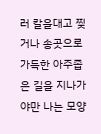러 칼을대고 찢거나 송곳으로 가득한 아주좁은 길을 지나가야만 나는 모양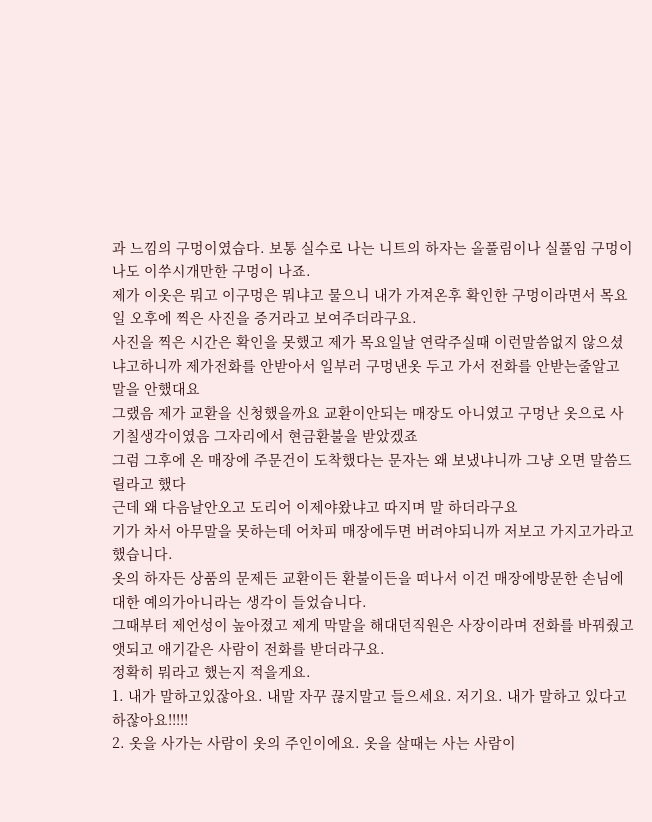과 느낌의 구멍이였습다. 보통 실수로 나는 니트의 하자는 올풀림이나 실풀임 구멍이 나도 이쑤시개만한 구멍이 나죠.
제가 이옷은 뭐고 이구멍은 뭐냐고 물으니 내가 가져온후 확인한 구멍이라면서 목요일 오후에 찍은 사진을 증거라고 보여주더라구요.
사진을 찍은 시간은 확인을 못했고 제가 목요일날 연락주실때 이런말씀없지 않으셨냐고하니까 제가전화를 안받아서 일부러 구멍낸옷 두고 가서 전화를 안받는줄알고 말을 안했대요
그랬음 제가 교환을 신청했을까요 교환이안되는 매장도 아니였고 구멍난 옷으로 사기칠생각이였음 그자리에서 현금환불을 받았겠죠
그럼 그후에 온 매장에 주문건이 도착했다는 문자는 왜 보냈냐니까 그냥 오면 말씀드릴라고 했다
근데 왜 다음날안오고 도리어 이제야왔냐고 따지며 말 하더라구요
기가 차서 아무말을 못하는데 어차피 매장에두면 버려야되니까 저보고 가지고가라고 했습니다.
옷의 하자든 상품의 문제든 교환이든 환불이든을 떠나서 이건 매장에방문한 손님에대한 예의가아니라는 생각이 들었습니다.
그때부터 제언성이 높아졌고 제게 막말을 해대던직원은 사장이라며 전화를 바꿔줬고 앳되고 애기같은 사람이 전화를 받더라구요.
정확히 뭐라고 했는지 적을게요.
1. 내가 말하고있잖아요. 내말 자꾸 끊지말고 들으세요. 저기요. 내가 말하고 있다고 하잖아요!!!!!
2. 옷을 사가는 사람이 옷의 주인이에요. 옷을 살때는 사는 사람이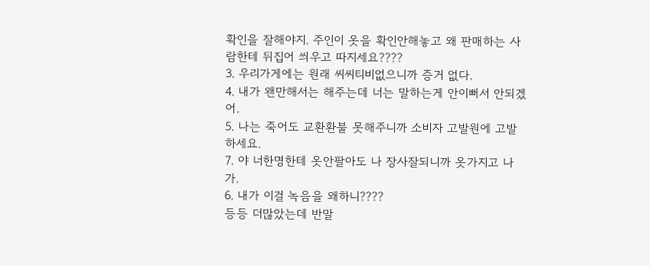확인을 잘해야지. 주인이 옷을 확인안해놓고 왜 판매하는 사람한테 뒤집어 씌우고 따지세요????
3. 우리가게에는 원래 씨씨티비없으니까 증거 없다.
4. 내가 왠만해서는 해주는데 너는 말하는게 안이뻐서 안되겠어.
5. 나는 죽어도 교환환불 못해주니까 소비자 고발원에 고발하세요.
7. 야 너한명한테 옷안팔아도 나 장사잘되니까 옷가지고 나가.
6. 내가 이걸 녹음을 왜하니????
등등 더많았는데 반말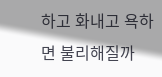하고 화내고 욕하면 불리해질까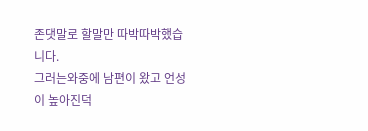존댓말로 할말만 따박따박했습니다.
그러는와중에 남편이 왔고 언성이 높아진덕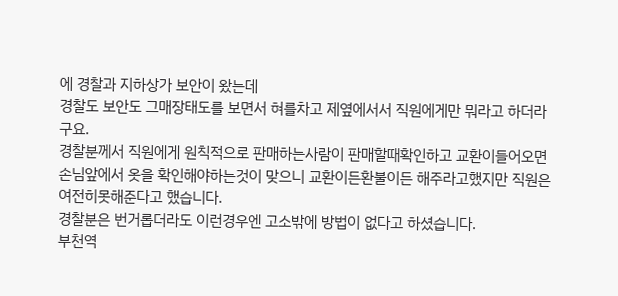에 경찰과 지하상가 보안이 왔는데
경찰도 보안도 그매장태도를 보면서 혀를차고 제옆에서서 직원에게만 뭐라고 하더라구요.
경찰분께서 직원에게 원칙적으로 판매하는사람이 판매할때확인하고 교환이들어오면 손님앞에서 옷을 확인해야하는것이 맞으니 교환이든환불이든 해주라고했지만 직원은 여전히못해준다고 했습니다.
경찰분은 번거롭더라도 이런경우엔 고소밖에 방법이 없다고 하셨습니다.
부천역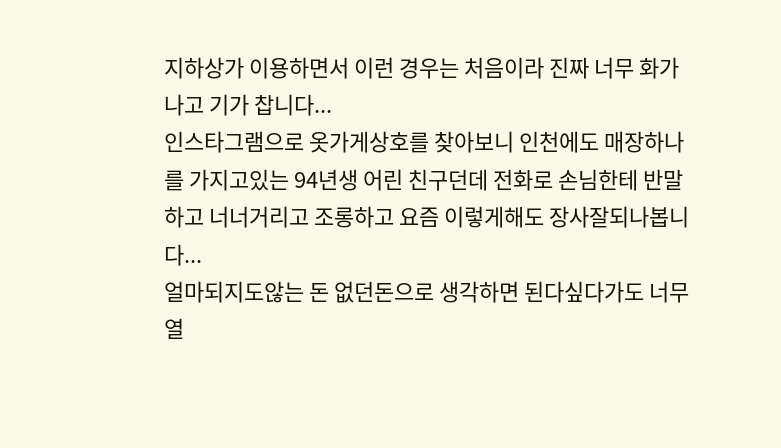지하상가 이용하면서 이런 경우는 처음이라 진짜 너무 화가 나고 기가 찹니다...
인스타그램으로 옷가게상호를 찾아보니 인천에도 매장하나를 가지고있는 94년생 어린 친구던데 전화로 손님한테 반말하고 너너거리고 조롱하고 요즘 이렇게해도 장사잘되나봅니다...
얼마되지도않는 돈 없던돈으로 생각하면 된다싶다가도 너무 열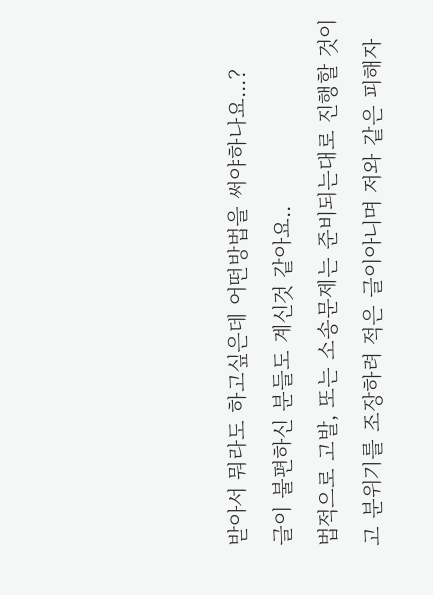받아서 뭐라도 하고싶은데 어떤방법을 써야하나요...?
글이 불편하신 분들도 계신것 같아요..
법적으로 고발, 또는 소송문제는 준비되는대로 진행할 것이고 분위기를 조장하려 적은 글이아니며 저와 같은 피해자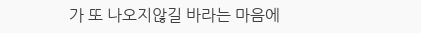가 또 나오지않길 바라는 마음에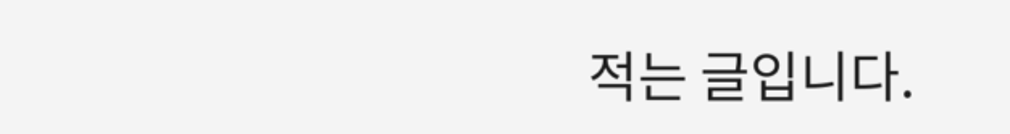적는 글입니다.